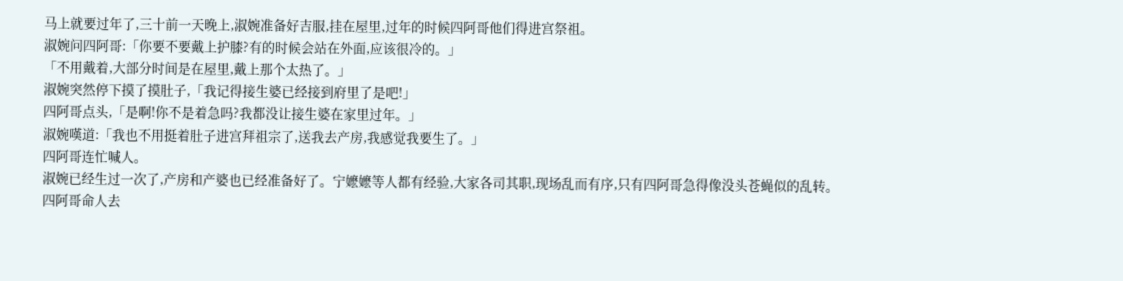马上就要过年了,三十前一天晚上,淑婉准备好吉服,挂在屋里,过年的时候四阿哥他们得进宫祭祖。
淑婉问四阿哥:「你要不要戴上护膝?有的时候会站在外面,应该很冷的。」
「不用戴着,大部分时间是在屋里,戴上那个太热了。」
淑婉突然停下摸了摸肚子,「我记得接生婆已经接到府里了是吧!」
四阿哥点头,「是啊!你不是着急吗?我都没让接生婆在家里过年。」
淑婉嘆道:「我也不用挺着肚子进宫拜祖宗了,送我去产房,我感觉我要生了。」
四阿哥连忙喊人。
淑婉已经生过一次了,产房和产婆也已经准备好了。宁嬷嬷等人都有经验,大家各司其职,现场乱而有序,只有四阿哥急得像没头苍蝇似的乱转。
四阿哥命人去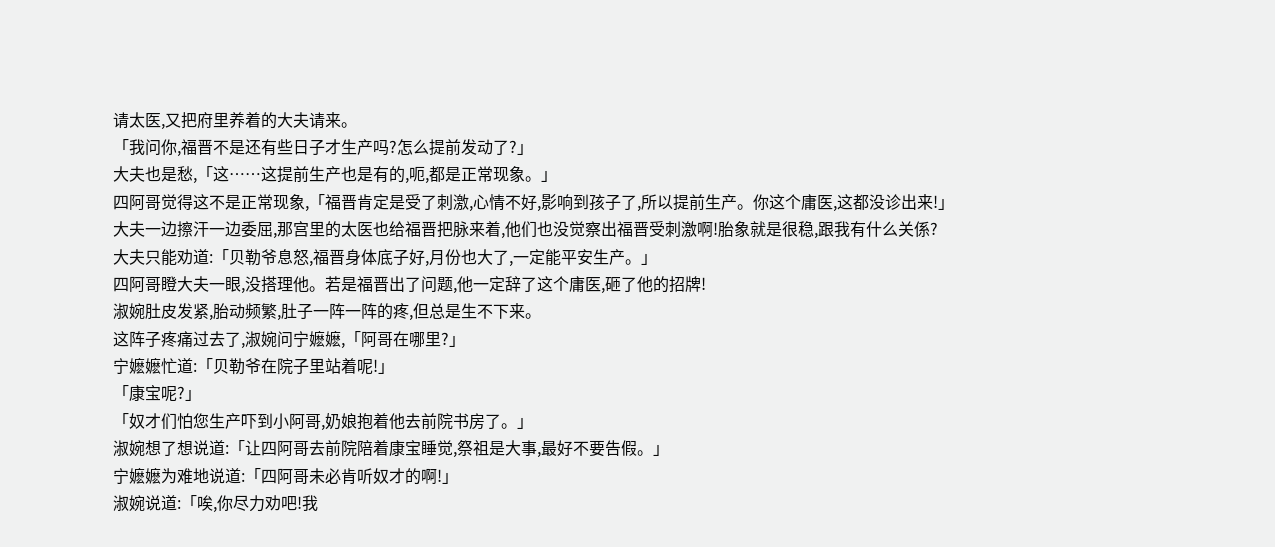请太医,又把府里养着的大夫请来。
「我问你,福晋不是还有些日子才生产吗?怎么提前发动了?」
大夫也是愁,「这……这提前生产也是有的,呃,都是正常现象。」
四阿哥觉得这不是正常现象,「福晋肯定是受了刺激,心情不好,影响到孩子了,所以提前生产。你这个庸医,这都没诊出来!」
大夫一边擦汗一边委屈,那宫里的太医也给福晋把脉来着,他们也没觉察出福晋受刺激啊!胎象就是很稳,跟我有什么关係?
大夫只能劝道:「贝勒爷息怒,福晋身体底子好,月份也大了,一定能平安生产。」
四阿哥瞪大夫一眼,没搭理他。若是福晋出了问题,他一定辞了这个庸医,砸了他的招牌!
淑婉肚皮发紧,胎动频繁,肚子一阵一阵的疼,但总是生不下来。
这阵子疼痛过去了,淑婉问宁嬷嬷,「阿哥在哪里?」
宁嬷嬷忙道:「贝勒爷在院子里站着呢!」
「康宝呢?」
「奴才们怕您生产吓到小阿哥,奶娘抱着他去前院书房了。」
淑婉想了想说道:「让四阿哥去前院陪着康宝睡觉,祭祖是大事,最好不要告假。」
宁嬷嬷为难地说道:「四阿哥未必肯听奴才的啊!」
淑婉说道:「唉,你尽力劝吧!我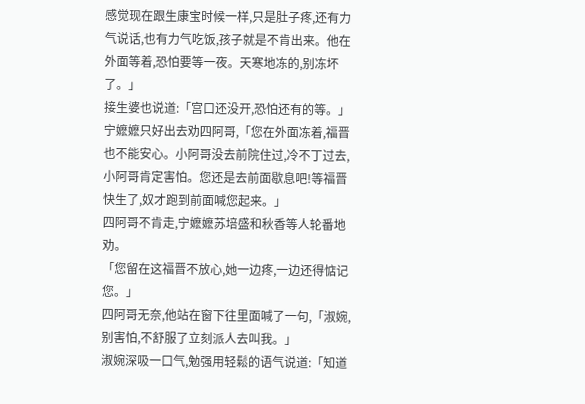感觉现在跟生康宝时候一样,只是肚子疼,还有力气说话,也有力气吃饭,孩子就是不肯出来。他在外面等着,恐怕要等一夜。天寒地冻的,别冻坏了。」
接生婆也说道:「宫口还没开,恐怕还有的等。」
宁嬷嬷只好出去劝四阿哥,「您在外面冻着,福晋也不能安心。小阿哥没去前院住过,冷不丁过去,小阿哥肯定害怕。您还是去前面歇息吧!等福晋快生了,奴才跑到前面喊您起来。」
四阿哥不肯走,宁嬷嬷苏培盛和秋香等人轮番地劝。
「您留在这福晋不放心,她一边疼,一边还得惦记您。」
四阿哥无奈,他站在窗下往里面喊了一句,「淑婉,别害怕,不舒服了立刻派人去叫我。」
淑婉深吸一口气,勉强用轻鬆的语气说道:「知道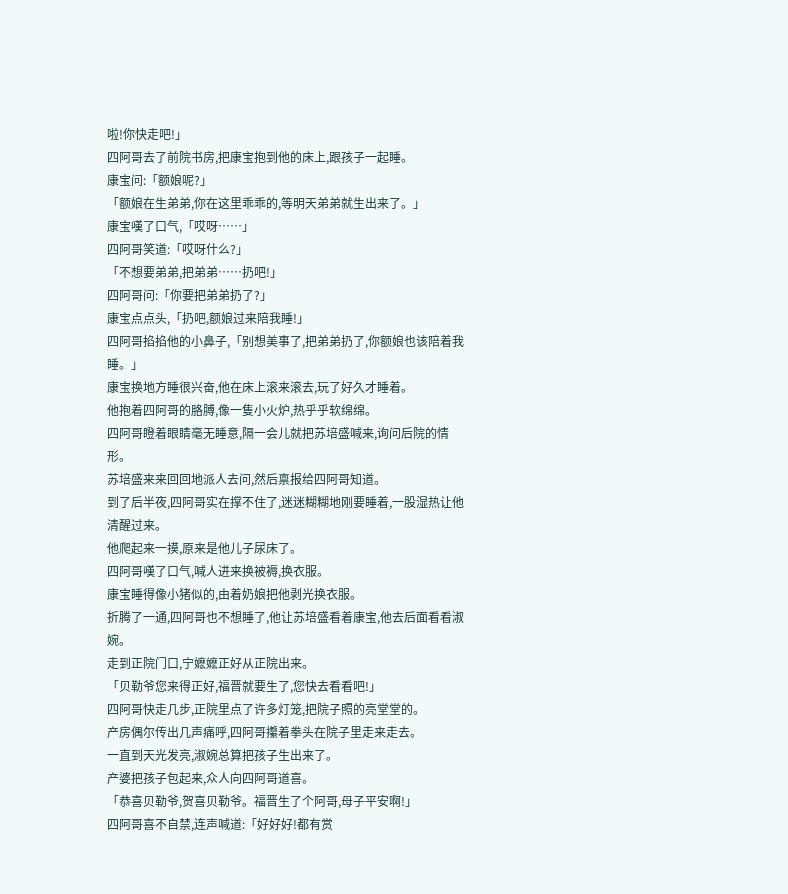啦!你快走吧!」
四阿哥去了前院书房,把康宝抱到他的床上,跟孩子一起睡。
康宝问:「额娘呢?」
「额娘在生弟弟,你在这里乖乖的,等明天弟弟就生出来了。」
康宝嘆了口气,「哎呀……」
四阿哥笑道:「哎呀什么?」
「不想要弟弟,把弟弟……扔吧!」
四阿哥问:「你要把弟弟扔了?」
康宝点点头,「扔吧,额娘过来陪我睡!」
四阿哥掐掐他的小鼻子,「别想美事了,把弟弟扔了,你额娘也该陪着我睡。」
康宝换地方睡很兴奋,他在床上滚来滚去,玩了好久才睡着。
他抱着四阿哥的胳膊,像一隻小火炉,热乎乎软绵绵。
四阿哥瞪着眼睛毫无睡意,隔一会儿就把苏培盛喊来,询问后院的情形。
苏培盛来来回回地派人去问,然后禀报给四阿哥知道。
到了后半夜,四阿哥实在撑不住了,迷迷糊糊地刚要睡着,一股湿热让他清醒过来。
他爬起来一摸,原来是他儿子尿床了。
四阿哥嘆了口气,喊人进来换被褥,换衣服。
康宝睡得像小猪似的,由着奶娘把他剥光换衣服。
折腾了一通,四阿哥也不想睡了,他让苏培盛看着康宝,他去后面看看淑婉。
走到正院门口,宁嬷嬷正好从正院出来。
「贝勒爷您来得正好,福晋就要生了,您快去看看吧!」
四阿哥快走几步,正院里点了许多灯笼,把院子照的亮堂堂的。
产房偶尔传出几声痛呼,四阿哥攥着拳头在院子里走来走去。
一直到天光发亮,淑婉总算把孩子生出来了。
产婆把孩子包起来,众人向四阿哥道喜。
「恭喜贝勒爷,贺喜贝勒爷。福晋生了个阿哥,母子平安啊!」
四阿哥喜不自禁,连声喊道:「好好好!都有赏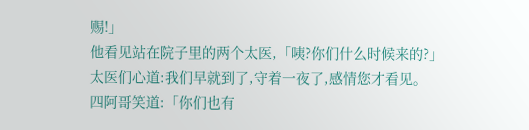赐!」
他看见站在院子里的两个太医,「咦?你们什么时候来的?」
太医们心道:我们早就到了,守着一夜了,感情您才看见。
四阿哥笑道:「你们也有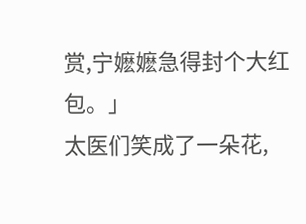赏,宁嬷嬷急得封个大红包。」
太医们笑成了一朵花,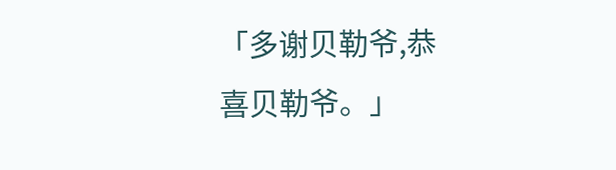「多谢贝勒爷,恭喜贝勒爷。」